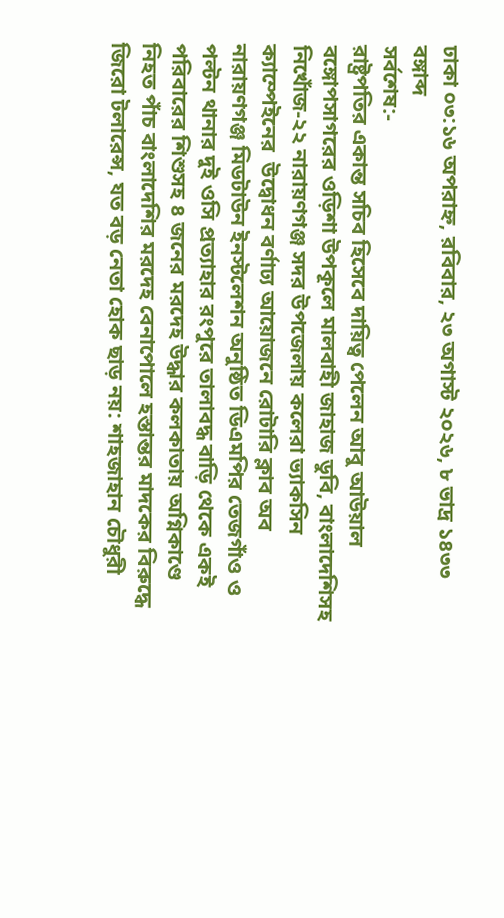ঢাকা ০৩:১৬ অপরাহ্ন, রবিবার, ২৩ অগাস্ট ২০২৬, ৮ ভাদ্র ১৪৩৩ বঙ্গাব্দ
সর্বশেষ:-
রাষ্ট্রপতির একান্ত সচিব হিসেবে দায়িত্ব পেলেন আবু আউয়াল বঙ্গোপসাগরের ওড়িশা উপকূলে মালবাহী জাহাজ ডুবি, বাংলাদেশিসহ নিখোঁজ-২২ নারায়ণগঞ্জ সদর উপজেলায় কলেরা ভ্যাকসিন ক্যাম্পেইনের  উদ্বোধন বর্ণাঢ্য আয়োজনে রোটারি ক্লাব অব নারায়ণগঞ্জ মিডটাউন ইনস্টলেশন অনুষ্ঠিত ডিএমপির তেজগাঁও ও পল্টন থানার দুই ওসি প্রত্যাহার রংপুরে তালাবদ্ধ বাড়ি থেকে একই পরিবারের শিশুসহ ৪ জনের মরদেহ উদ্ধার কলকাতায় অগ্নিকাণ্ডে নিহত পাঁচ বাংলাদেশির মরদেহ বেনাপোলে হস্তান্তর মাদকের বিরুদ্ধে জিরো টলারেন্স, যত বড় নেতা হোক ছাড় নয়: শাহজাহান চৌধুরী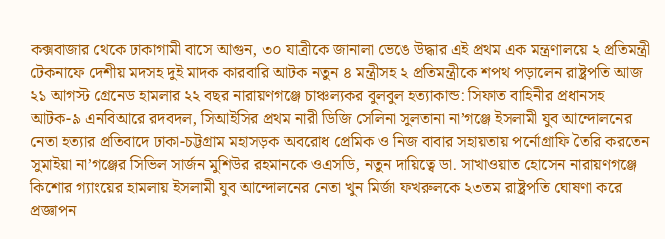কক্সবাজার থেকে ঢাকাগামী বাসে আগুন, ৩০ যাত্রীকে জানালা ভেঙে উদ্ধার এই প্রথম এক মন্ত্রণালয়ে ২ প্রতিমন্ত্রী টেকনাফে দেশীয় মদসহ দুই মাদক কারবারি আটক নতুন ৪ মন্ত্রীসহ ২ প্রতিমন্ত্রীকে শপথ পড়ালেন রাষ্ট্রপতি আজ ২১ আগস্ট গ্রেনেড হামলার ২২ বছর নারায়ণগঞ্জে চাঞ্চল্যকর বুলবুল হত্যাকান্ড: সিফাত বাহিনীর প্রধানসহ আটক-৯ এনবিআরে রদবদল, সিআইসির প্রথম নারী ডিজি সেলিনা সুলতানা না’গঞ্জে ইসলামী যুব আন্দোলনের নেতা হত্যার প্রতিবাদে ঢাকা-চট্টগ্রাম মহাসড়ক অবরোধ প্রেমিক ও নিজ বাবার সহায়তায় পর্নোগ্রাফি তৈরি করতেন সুমাইয়া না’গঞ্জের সিভিল সার্জন মুশিউর রহমানকে ওএসডি, নতুন দায়িত্বে ডা. সাখাওয়াত হোসেন নারায়ণগঞ্জে কিশোর গ্যাংয়ের হামলায় ইসলামী যুব আন্দোলনের নেতা খুন মির্জা ফখরুলকে ২৩তম রাষ্ট্রপতি ঘোষণা করে প্রজ্ঞাপন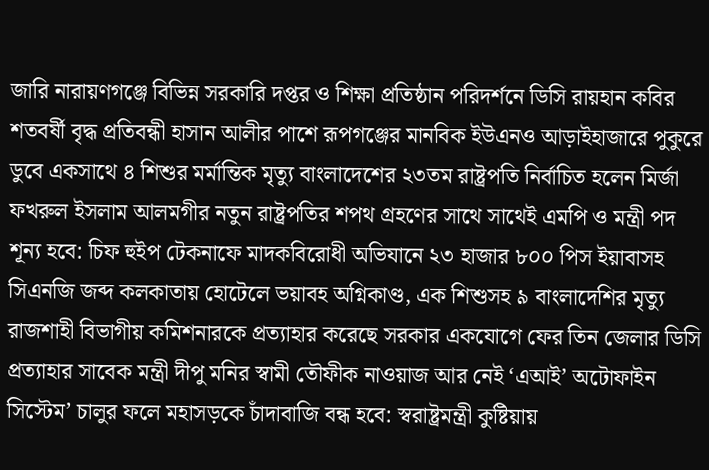জারি নারায়ণগঞ্জে বিভিন্ন সরকারি দপ্তর ও শিক্ষা প্রতিষ্ঠান পরিদর্শনে ডিসি রায়হান কবির শতবর্ষী বৃদ্ধ প্রতিবন্ধী হাসান আলীর পাশে রূপগঞ্জের মানবিক ইউএনও আড়াইহাজারে পুকুরে ডুবে একসাথে ৪ শিশুর মর্মান্তিক মৃত্যু বাংলাদেশের ২৩তম রাষ্ট্রপতি নির্বাচিত হলেন মির্জা ফখরুল ইসলাম আলমগীর নতুন রাষ্ট্রপতির শপথ গ্রহণের সাথে সাথেই এমপি ও মন্ত্রী পদ শূন্য হবে: চিফ হুইপ টেকনাফে মাদকবিরোধী অভিযানে ২৩ হাজার ৮০০ পিস ইয়াবাসহ সিএনজি জব্দ কলকাতায় হোটেলে ভয়াবহ অগ্নিকাণ্ড, এক শিশুসহ ৯ বাংলাদেশির মৃত্যু রাজশাহী বিভাগীয় কমিশনারকে প্রত্যাহার করেছে সরকার একযোগে ফের তিন জেলার ডিসি প্রত্যাহার সাবেক মন্ত্রী দীপু মনির স্বামী তৌফীক নাওয়াজ আর নেই ‘এআই’ অটোফাইন সিস্টেম’ চালুর ফলে মহাসড়কে চাঁদাবাজি বন্ধ হবে: স্বরাষ্ট্রমন্ত্রী কুষ্টিয়ায়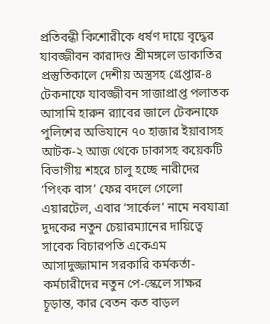প্রতিবন্ধী কিশোরীকে ধর্ষণ দায়ে বৃদ্ধের যাবজ্জীবন কারাদণ্ড শ্রীমঙ্গলে ডাকাতির প্রস্তুতিকালে দেশীয় অস্ত্রসহ গ্রেপ্তার-৪ টেকনাফে যাবজ্জীবন সাজাপ্রাপ্ত পলাতক আসামি হারুন র‍্যাবের জালে টেকনাফে পুলিশের অভিযানে ৭০ হাজার ইয়াবাসহ আটক-২ আজ থেকে ঢাকাসহ কয়েকটি বিভাগীয় শহরে চালু হচ্ছে নারীদের ‘পিংক বাস’ ফের বদলে গেলো এয়ারটেল, এবার ‘সার্কেল’ নামে নবযাত্রা দুদকের নতুন চেয়ারম্যানের দায়িত্বে সাবেক বিচারপতি একেএম আসাদুজ্জামান সরকারি কর্মকর্তা-কর্মচারীদের নতুন পে-স্কেলে সাক্ষর চূড়ান্ত, কার বেতন কত বাড়ল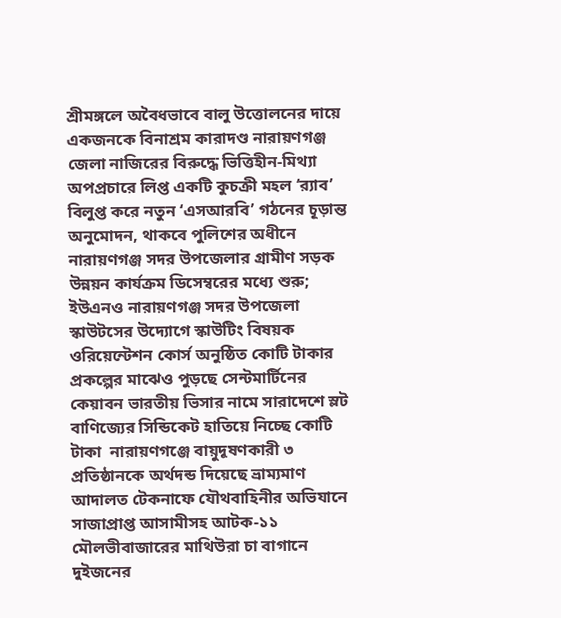শ্রীমঙ্গলে অবৈধভাবে বালু উত্তোলনের দায়ে একজনকে বিনাশ্রম কারাদণ্ড নারায়ণগঞ্জ জেলা নাজিরের বিরুদ্ধে ভিত্তিহীন-মিথ্যা অপপ্রচারে লিপ্ত একটি কুচক্রী মহল ‘র‍্যাব’ বিলুপ্ত করে নতুন ‘এসআরবি’ গঠনের চূড়ান্ত অনুমোদন, থাকবে পুলিশের অধীনে নারায়ণগঞ্জ সদর উপজেলার গ্রামীণ সড়ক উন্নয়ন কার্যক্রম ডিসেম্বরের মধ্যে শুরু; ইউএনও নারায়ণগঞ্জ সদর উপজেলা স্কাউটসের উদ্যোগে স্কাউটিং বিষয়ক ওরিয়েন্টেশন কোর্স অনুষ্ঠিত কোটি টাকার প্রকল্পের মাঝেও পুড়ছে সেন্টমার্টিনের কেয়াবন ভারতীয় ভিসার নামে সারাদেশে স্লট বাণিজ্যের সিন্ডিকেট হাতিয়ে নিচ্ছে কোটি টাকা  নারায়ণগঞ্জে বায়ুদূষণকারী ৩ প্রতিষ্ঠানকে অর্থদন্ড দিয়েছে ভ্রাম্যমাণ আদালত টেকনাফে যৌথবাহিনীর অভিযানে সাজাপ্রাপ্ত আসামীসহ আটক-১১ মৌলভীবাজারের মাথিউরা চা বাগানে দুইজনের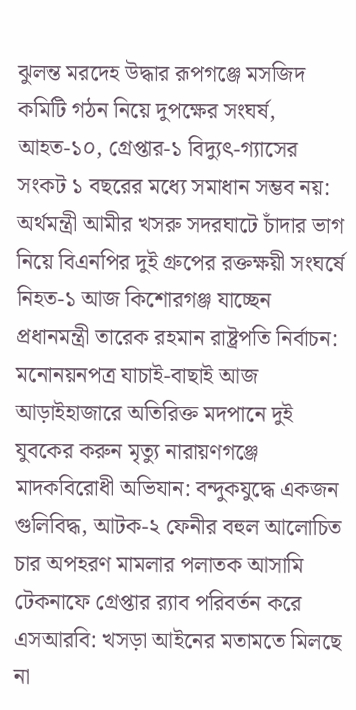ঝুলন্ত মরদেহ উদ্ধার রূপগঞ্জে মসজিদ কমিটি গঠন নিয়ে দুপক্ষের সংঘর্ষ, আহত-১০, গ্রেপ্তার-১ বিদ্যুৎ-গ্যাসের সংকট ১ বছরের মধ্যে সমাধান সম্ভব নয়: অর্থমন্ত্রী আমীর খসরু সদরঘাটে চাঁদার ভাগ নিয়ে বিএনপির দুই গ্রুপের রক্তক্ষয়ী সংঘর্ষে নিহত-১ আজ কিশোরগঞ্জ যাচ্ছেন প্রধানমন্ত্রী তারেক রহমান রাষ্ট্রপতি নির্বাচন: মনোনয়নপত্র যাচাই-বাছাই আজ আড়াইহাজারে অতিরিক্ত মদপানে দুই যুবকের করুন মৃত্যু নারায়ণগঞ্জে মাদকবিরোধী অভিযান: বন্দুকযুদ্ধে একজন গুলিবিদ্ধ, আটক-২ ফেনীর বহুল আলোচিত চার অপহরণ মামলার পলাতক আসামি টেকনাফে গ্রেপ্তার র‍্যাব পরিবর্তন করে এসআরবি: খসড়া আইনের মতামতে মিলছে না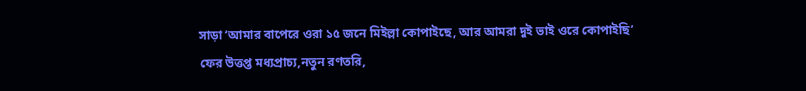সাড়া ‘আমার বাপেরে ওরা ১৫ জনে মিইল্লা কোপাইছে, আর আমরা দুই ভাই ওরে কোপাইছি’ ফের উত্তপ্ত মধ্যপ্রাচ্য,নতুন রণতরি,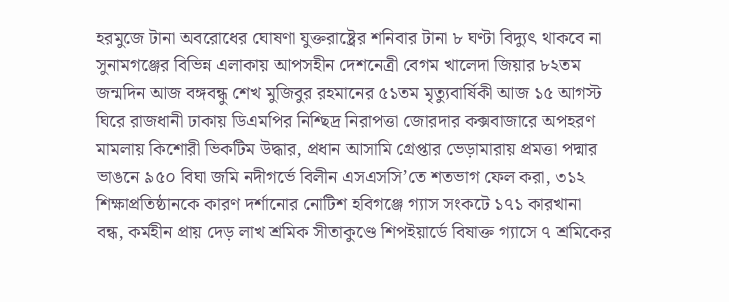হরমুজে টানা অবরোধের ঘোষণা যুক্তরাষ্ট্রের শনিবার টানা ৮ ঘণ্টা বিদ্যুৎ থাকবে না সুনামগঞ্জের বিভিন্ন এলাকায় আপসহীন দেশনেত্রী বেগম খালেদা জিয়ার ৮২তম জন্মদিন আজ বঙ্গবন্ধু শেখ মুজিবুর রহমানের ৫১তম মৃত্যুবার্ষিকী আজ ১৫ আগস্ট ঘিরে রাজধানী ঢাকায় ডিএমপির নিশ্ছিদ্র নিরাপত্তা জোরদার কক্সবাজারে অপহরণ মামলায় কিশোরী ভিকটিম উদ্ধার, প্রধান আসামি গ্রেপ্তার ভেড়ামারায় প্রমত্তা পদ্মার ভাঙনে ৯৫০ বিঘা জমি নদীগর্ভে বিলীন এসএসসি’তে শতভাগ ফেল করা, ৩১২ শিক্ষাপ্রতিষ্ঠানকে কারণ দর্শানোর নোটিশ হবিগঞ্জে গ্যাস সংকটে ১৭১ কারখানা বন্ধ, কর্মহীন প্রায় দেড় লাখ শ্রমিক সীতাকুণ্ডে শিপইয়ার্ডে বিষাক্ত গ্যাসে ৭ শ্রমিকের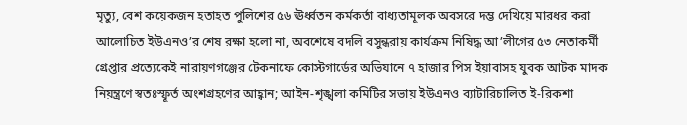মৃত্যু, বেশ কয়েকজন হতাহত পুলিশের ৫৬ ঊর্ধ্বতন কর্মকর্তা বাধ্যতামূলক অবসরে দম্ভ দেখিয়ে মারধর করা আলোচিত ইউএনও’র শেষ রক্ষা হলো না, অবশেষে বদলি বসুন্ধরায় কার্যক্রম নিষিদ্ধ আ’লীগের ৫৩ নেতাকর্মী গ্রেপ্তার প্রত্যেকেই নারায়ণগঞ্জের টেকনাফে কোস্টগার্ডের অভিযানে ৭ হাজার পিস ইয়াবাসহ যুবক আটক মাদক নিয়ন্ত্রণে স্বতঃস্ফূর্ত অংশগ্রহণের আহ্বান; আইন-শৃঙ্খলা কমিটির সভায় ইউএনও ব্যাটারিচালিত ই-রিকশা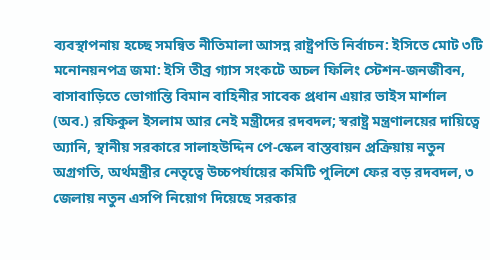ব্যবস্থাপনায় হচ্ছে সমন্বিত নীতিমালা আসন্ন রাষ্ট্রপতি নির্বাচন: ইসিতে মোট ৩টি মনোনয়নপত্র জমা: ইসি তীব্র গ্যাস সংকটে অচল ফিলিং স্টেশন-জনজীবন, বাসাবাড়িতে ভোগান্তি বিমান বাহিনীর সাবেক প্রধান এয়ার ভাইস মার্শাল (অব.) রফিকুল ইসলাম আর নেই মন্ত্রীদের রদবদল; স্বরাষ্ট্র মন্ত্রণালয়ের দায়িত্বে অ্যানি, স্থানীয় সরকারে সালাহউদ্দিন পে-স্কেল বাস্তবায়ন প্রক্রিয়ায় নতুন অগ্রগতি, অর্থমন্ত্রীর নেতৃত্বে উচ্চপর্যায়ের কমিটি পুলিশে ফের বড় রদবদল, ৩ জেলায় নতুন এসপি নিয়োগ দিয়েছে সরকার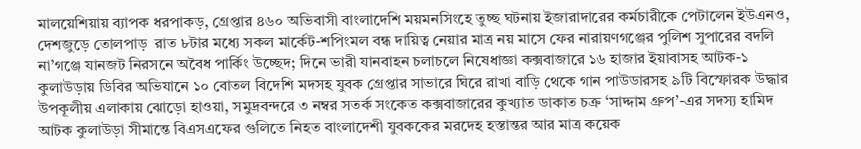মালয়েশিয়ায় ব্যাপক ধরপাকড়, গ্রেপ্তার ৪৬০ অভিবাসী বাংলাদেশি ময়মনসিংহে তুচ্ছ ঘটনায় ইজারাদারের কর্মচারীকে পেটালেন ইউএনও, দেশজুড়ে তোলপাড়  রাত ৮টার মধ্যে সকল মার্কেট-শপিংমল বন্ধ দায়িত্ব নেয়ার মাত্র নয় মাসে ফের নারায়ণগঞ্জের পুলিশ সুপারের বদলি না’গঞ্জে যানজট নিরসনে অবৈধ পার্কিং উচ্ছেদ; দিনে ভারী যানবাহন চলাচলে নিষেধাজ্ঞা কক্সবাজারে ১৬ হাজার ইয়াবাসহ আটক-১ কুলাউড়ায় ডিবির অভিযানে ১০ বোতল বিদেশি মদসহ যুবক গ্রেপ্তার সাভারে ঘিরে রাখা বাড়ি থেকে গান পাউডারসহ ৯টি বিস্ফোরক উদ্ধার উপকূলীয় এলাকায় ঝোড়ো হাওয়া, সমুদ্রবন্দরে ৩ নম্বর সতর্ক সংকেত কক্সবাজারের কুখ্যাত ডাকাত চক্র ‘সাদ্দাম গ্রুপ’-এর সদস্য হামিদ আটক কুলাউড়া সীমান্তে বিএসএফের গুলিতে নিহত বাংলাদেশী যুবককের মরদেহ হস্তান্তর আর মাত্র কয়েক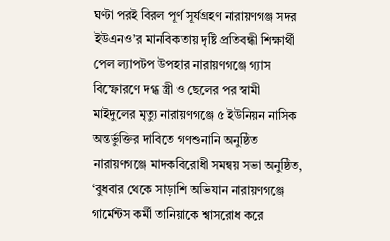ঘণ্টা পরই বিরল পূর্ণ সূর্যগ্রহণ নারায়ণগঞ্জ সদর ইউএনও’র মানবিকতায় দৃষ্টি প্রতিবন্ধী শিক্ষার্থী পেল ল্যাপটপ উপহার নারায়ণগঞ্জে গ্যাস বিস্ফোরণে দগ্ধ স্ত্রী ও ছেলের পর স্বামী মাইদুলের মৃত্যু নারায়ণগঞ্জে ৫ ইউনিয়ন নাসিক অন্তর্ভুক্তির দাবিতে গণশুনানি অনুষ্ঠিত নারায়ণগঞ্জে মাদকবিরোধী সমন্বয় সভা অনুষ্ঠিত, ‘বুধবার থেকে সাড়াশি অভিযান নারায়ণগঞ্জে গার্মেন্টস কর্মী তানিয়াকে শ্বাসরোধ করে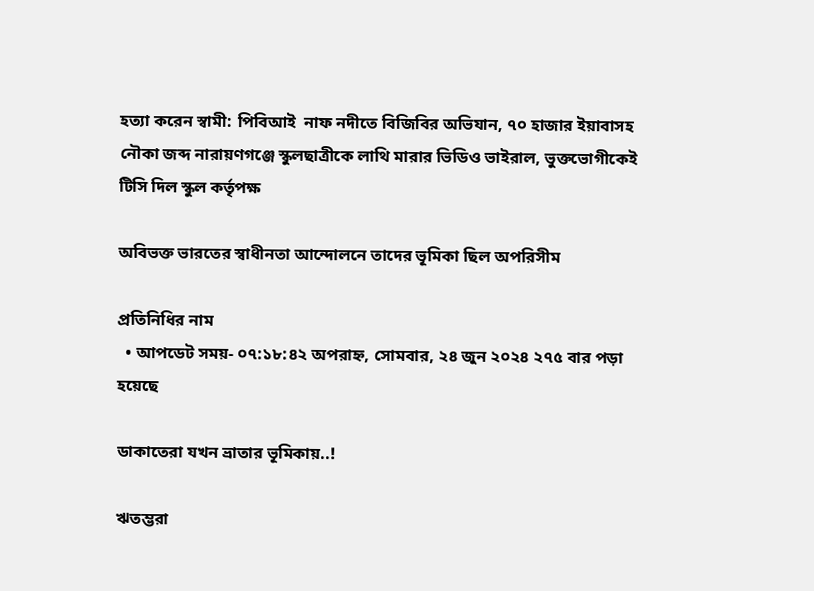হত্যা করেন স্বামী: পিবিআই  নাফ নদীতে বিজিবির অভিযান, ৭০ হাজার ইয়াবাসহ নৌকা জব্দ নারায়ণগঞ্জে স্কুলছাত্রীকে লাথি মারার ভিডিও ভাইরাল, ভুক্তভোগীকেই টিসি দিল স্কুল কর্তৃপক্ষ

অবিভক্ত ভারতের স্বাধীনতা আন্দোলনে তাদের ভূমিকা ছিল অপরিসীম

প্রতিনিধির নাম
  • আপডেট সময়- ০৭:১৮:৪২ অপরাহ্ন, সোমবার, ২৪ জুন ২০২৪ ২৭৫ বার পড়া হয়েছে

ডাকাতেরা যখন ভ্রাতার ভূমিকায়..!

ঋতম্ভরা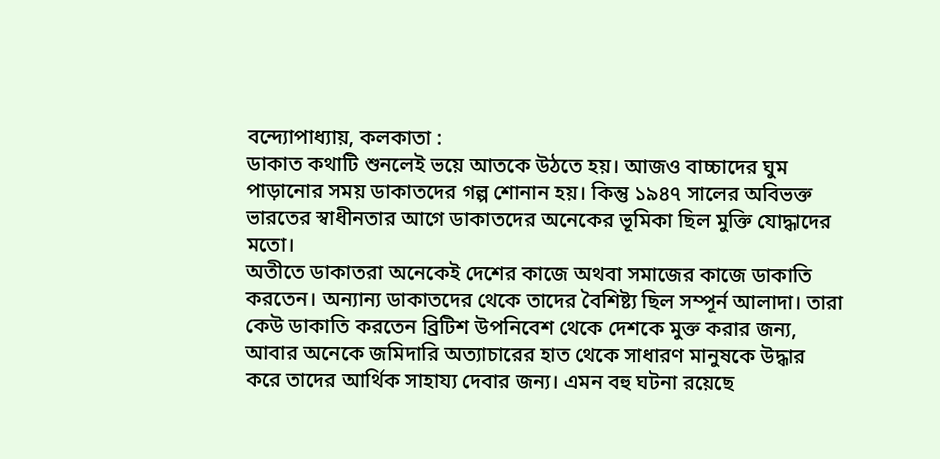বন্দ্যোপাধ্যায়, কলকাতা :
ডাকাত কথাটি শুনলেই ভয়ে আতকে উঠতে হয়। আজও বাচ্চাদের ঘুম পাড়ানোর সময় ডাকাতদের গল্প শোনান হয়। কিন্তু ১৯৪৭ সালের অবিভক্ত ভারতের স্বাধীনতার আগে ডাকাতদের অনেকের ভূমিকা ছিল মুক্তি যোদ্ধাদের মতো।
অতীতে ডাকাতরা অনেকেই দেশের কাজে অথবা সমাজের কাজে ডাকাতি করতেন। অন্যান্য ডাকাতদের থেকে তাদের বৈশিষ্ট্য ছিল সম্পূর্ন আলাদা। তারা কেউ ডাকাতি করতেন ব্রিটিশ উপনিবেশ থেকে দেশকে মুক্ত করার জন্য, আবার অনেকে জমিদারি অত্যাচারের হাত থেকে সাধারণ মানুষকে উদ্ধার করে তাদের আর্থিক সাহায্য দেবার জন্য। এমন বহু ঘটনা রয়েছে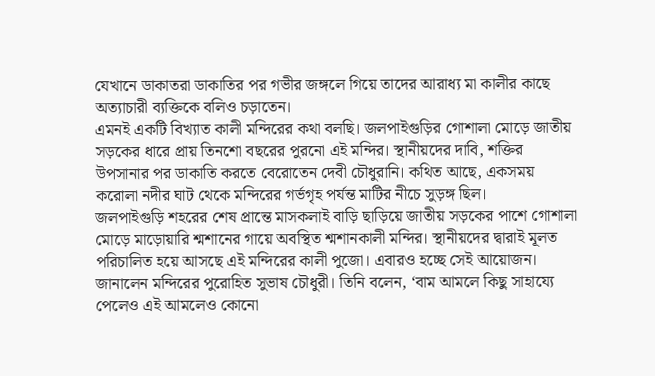যেখানে ডাকাতরা ডাকাতির পর গভীর জঙ্গলে গিয়ে তাদের আরাধ্য মা কালীর কাছে অত্যাচারী ব্যক্তিকে বলিও চড়াতেন।
এমনই একটি বিখ্যাত কালী মন্দিরের কথা বলছি। জলপাইগুড়ির গোশালা মোড়ে জাতীয় সড়কের ধারে প্রায় তিনশো বছরের পুরনো এই মন্দির। স্থানীয়দের দাবি, শক্তির উপসানার পর ডাকাতি করতে বেরোতেন দেবী চৌধুরানি। কথিত আছে, একসময় করোলা নদীর ঘাট থেকে মন্দিরের গর্ভগৃহ পর্যন্ত মাটির নীচে সুড়ঙ্গ ছিল।
জলপাইগুড়ি শহরের শেষ প্রান্তে মাসকলাই বাড়ি ছাড়িয়ে জাতীয় সড়কের পাশে গোশালা মোড়ে মাড়োয়ারি শ্মশানের গায়ে অবস্থিত শ্মশানকালী মন্দির। স্থানীয়দের দ্বারাই মূলত পরিচালিত হয়ে আসছে এই মন্দিরের কালী পুজো। এবারও হচ্ছে সেই আয়োজন। জানালেন মন্দিরের পুরোহিত সুভাষ চৌধুরী। তিনি বলেন, ‘বাম আমলে কিছু সাহায্যে পেলেও এই আমলেও কোনো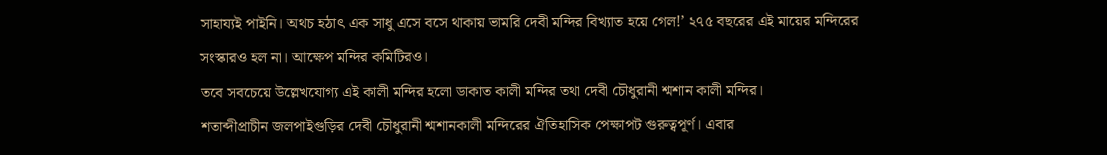সাহায্যই পাইনি। অথচ হঠাৎ এক সাধু এসে বসে থাকায় ভামরি দেবী মন্দির বিখ্যাত হয়ে গেল!’ ২৭৫ বছরের এই মায়ের মন্দিরের সংস্কারও হল না। আক্ষেপ মন্দির কমিটিরও।
তবে সবচেয়ে উল্লেখযোগ্য এই কালী মন্দির হলো ডাকাত কালী মন্দির তথা দেবী চৌধুরানী শ্মশান কালী মন্দির।
শতাব্দীপ্রাচীন জলপাইগুড়ির দেবী চৌধুরানী শ্মশানকালী মন্দিরের ঐতিহাসিক পেক্ষাপট গুরুত্বপূর্ণ। এবার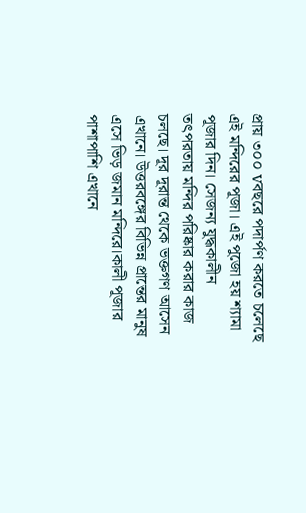প্রায় ৩০০ vবছরে পদার্পণ করতে চলেছে এই মন্দিরের পূজা। এই পুজো হয় শ্যামা পূজার দিন। সেজন্য যুদ্ধকালীন তৎপরতায় মন্দির পরিষ্কার করার কাজ চলছে। দূর দূরান্ত থেকে ভক্তগণ আসেন এখানে। উত্তরবঙ্গের বিভিন্ন প্রান্তের মানুষ এসে ভিড় জমান মন্দিরে।কালী পূজার পাশাপাশি এখানে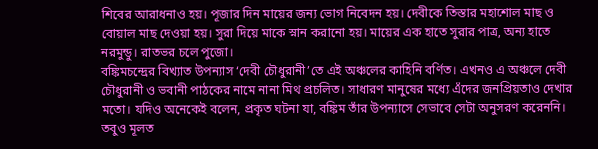শিবের আরাধনাও হয়। পূজার দিন মায়ের জন্য ভোগ নিবেদন হয়। দেবীকে তিস্তার মহাশোল মাছ ও বোয়াল মাছ দেওয়া হয়। সুরা দিয়ে মাকে স্নান করানো হয়। মায়ের এক হাতে সুরার পাত্র‌, অন্য হাতে নরমুন্ডু। রাতভর চলে পুজো।
বঙ্কিমচন্দ্রের বিখ্যাত উপন্যাস ‘দেবী চৌধুরানী’তে এই অঞ্চলের কাহিনি বর্ণিত। এখনও এ অঞ্চলে দেবী চৌধুরানী ও ভবানী পাঠকের নামে নানা মিথ প্রচলিত। সাধারণ মানুষের মধ্যে এঁদের জনপ্রিয়তাও দেখার মতো। যদিও অনেকেই বলেন, প্রকৃত ঘটনা যা, বঙ্কিম তাঁর উপন্যাসে সেভাবে সেটা অনুসরণ করেননি। তবুও মূলত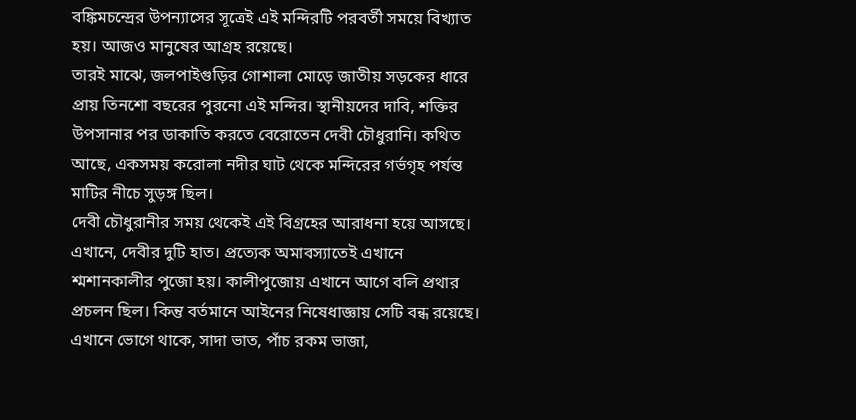বঙ্কিমচন্দ্রের উপন্যাসের সূত্রেই এই মন্দিরটি পরবর্তী সময়ে বিখ্যাত হয়। আজও মানুষের আগ্রহ রয়েছে।
তারই মাঝে, জলপাইগুড়ির গোশালা মোড়ে জাতীয় সড়কের ধারে প্রায় তিনশো বছরের পুরনো এই মন্দির। স্থানীয়দের দাবি, শক্তির উপসানার পর ডাকাতি করতে বেরোতেন দেবী চৌধুরানি। কথিত আছে, একসময় করোলা নদীর ঘাট থেকে মন্দিরের গর্ভগৃহ পর্যন্ত মাটির নীচে সুড়ঙ্গ ছিল।
দেবী চৌধুরানীর সময় থেকেই এই বিগ্রহের আরাধনা হয়ে আসছে। এখানে, দেবীর দুটি হাত। প্রত্যেক অমাবস্যাতেই এখানে শ্মশানকালীর পুজো হয়। কালীপুজোয় এখানে আগে বলি প্রথার প্রচলন ছিল। কিন্তু বর্তমানে আইনের নিষেধাজ্ঞায় সেটি বন্ধ রয়েছে।
এখানে ভোগে থাকে, সাদা ভাত, পাঁচ রকম ভাজা,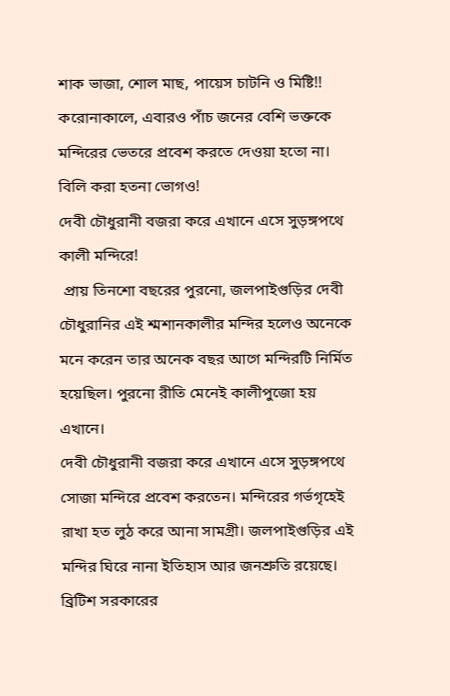শাক ভাজা, শোল মাছ, পায়েস চাটনি ও মিষ্টি!!
করোনাকালে, এবারও পাঁচ জনের বেশি ভক্তকে মন্দিরের ভেতরে প্রবেশ করতে দেওয়া হতো না। বিলি করা হতনা ভোগও!
দেবী চৌধুরানী বজরা করে এখানে এসে সুড়ঙ্গপথে কালী মন্দিরে!
 প্রায় তিনশো বছরের পুরনো, জলপাইগুড়ির দেবী চৌধুরানির এই শ্মশানকালীর মন্দির হলেও অনেকে মনে করেন তার অনেক বছর আগে মন্দিরটি নির্মিত হয়েছিল। পুরনো রীতি মেনেই কালীপুজো হয় এখানে।
দেবী চৌধুরানী বজরা করে এখানে এসে সুড়ঙ্গপথে সোজা মন্দিরে প্রবেশ করতেন। মন্দিরের গর্ভগৃহেই রাখা হত লুঠ করে আনা সামগ্রী। জলপাইগুড়ির এই মন্দির ঘিরে নানা ইতিহাস আর জনশ্রুতি রয়েছে।
ব্রিটিশ সরকারের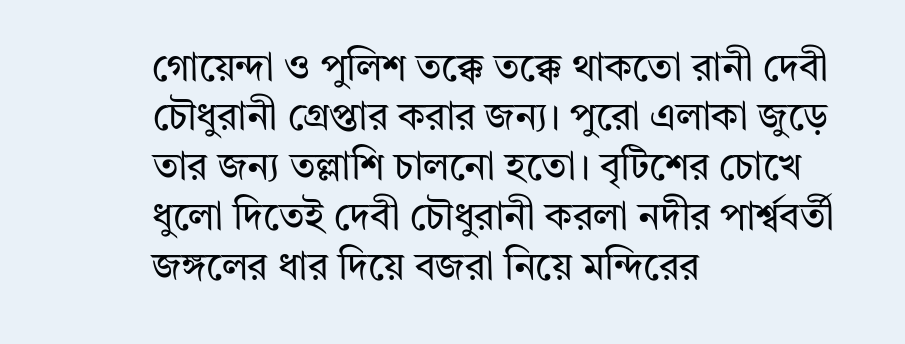গোয়েন্দা ও পুলিশ তক্কে তক্কে থাকতো রানী দেবী চৌধুরানী গ্রেপ্তার করার জন্য। পুরো এলাকা জুড়ে তার জন্য তল্লাশি চালনো হতো। বৃটিশের চোখে ধুলো দিতেই দেবী চৌধুরানী করলা নদীর পার্শ্ববর্তী জঙ্গলের ধার দিয়ে বজরা নিয়ে মন্দিরের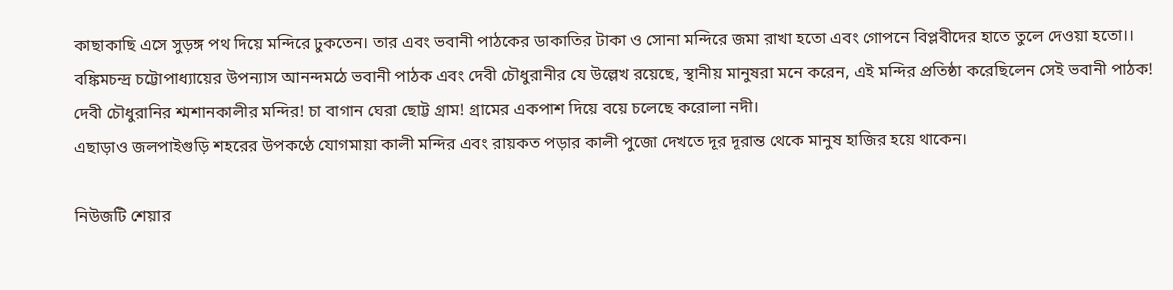কাছাকাছি এসে সুড়ঙ্গ পথ দিয়ে মন্দিরে ঢুকতেন। তার এবং ভবানী পাঠকের ডাকাতির টাকা ও সোনা মন্দিরে জমা রাখা হতো এবং গোপনে বিপ্লবীদের হাতে তুলে দেওয়া হতো।।
বঙ্কিমচন্দ্র চট্টোপাধ্যায়ের উপন্যাস আনন্দমঠে ভবানী পাঠক এবং দেবী চৌধুরানীর যে উল্লেখ রয়েছে, স্থানীয় মানুষরা মনে করেন, এই মন্দির প্রতিষ্ঠা করেছিলেন সেই ভবানী পাঠক! দেবী চৌধুরানির শ্মশানকালীর মন্দির! চা বাগান ঘেরা ছোট্ট গ্রাম! গ্রামের একপাশ দিয়ে বয়ে চলেছে করোলা নদী।
এছাড়াও জলপাইগুড়ি শহরের উপকণ্ঠে যোগমায়া কালী মন্দির এবং রায়কত পড়ার কালী পুজো দেখতে দূর দূরান্ত থেকে মানুষ হাজির হয়ে থাকেন।

নিউজটি শেয়ার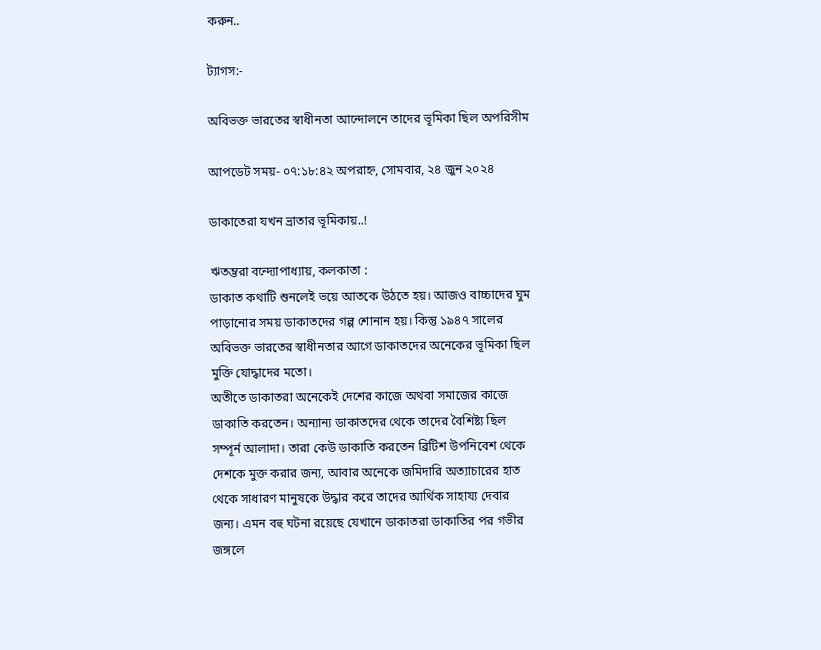করুন..

ট্যাগস:-

অবিভক্ত ভারতের স্বাধীনতা আন্দোলনে তাদের ভূমিকা ছিল অপরিসীম

আপডেট সময়- ০৭:১৮:৪২ অপরাহ্ন, সোমবার, ২৪ জুন ২০২৪

ডাকাতেরা যখন ভ্রাতার ভূমিকায়..!

ঋতম্ভরা বন্দ্যোপাধ্যায়, কলকাতা :
ডাকাত কথাটি শুনলেই ভয়ে আতকে উঠতে হয়। আজও বাচ্চাদের ঘুম পাড়ানোর সময় ডাকাতদের গল্প শোনান হয়। কিন্তু ১৯৪৭ সালের অবিভক্ত ভারতের স্বাধীনতার আগে ডাকাতদের অনেকের ভূমিকা ছিল মুক্তি যোদ্ধাদের মতো।
অতীতে ডাকাতরা অনেকেই দেশের কাজে অথবা সমাজের কাজে ডাকাতি করতেন। অন্যান্য ডাকাতদের থেকে তাদের বৈশিষ্ট্য ছিল সম্পূর্ন আলাদা। তারা কেউ ডাকাতি করতেন ব্রিটিশ উপনিবেশ থেকে দেশকে মুক্ত করার জন্য, আবার অনেকে জমিদারি অত্যাচারের হাত থেকে সাধারণ মানুষকে উদ্ধার করে তাদের আর্থিক সাহায্য দেবার জন্য। এমন বহু ঘটনা রয়েছে যেখানে ডাকাতরা ডাকাতির পর গভীর জঙ্গলে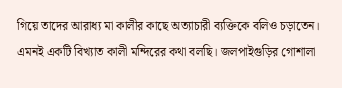গিয়ে তাদের আরাধ্য মা কালীর কাছে অত্যাচারী ব্যক্তিকে বলিও চড়াতেন।
এমনই একটি বিখ্যাত কালী মন্দিরের কথা বলছি। জলপাইগুড়ির গোশালা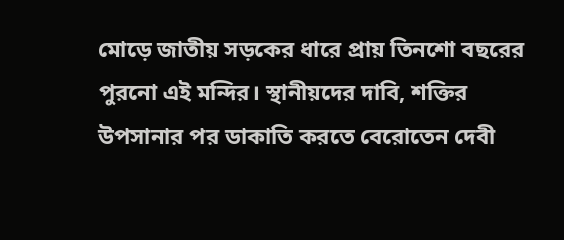মোড়ে জাতীয় সড়কের ধারে প্রায় তিনশো বছরের পুরনো এই মন্দির। স্থানীয়দের দাবি, শক্তির উপসানার পর ডাকাতি করতে বেরোতেন দেবী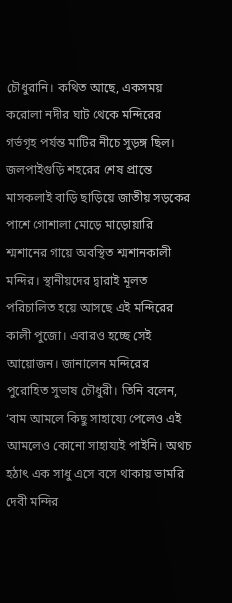চৌধুরানি। কথিত আছে, একসময় করোলা নদীর ঘাট থেকে মন্দিরের গর্ভগৃহ পর্যন্ত মাটির নীচে সুড়ঙ্গ ছিল।
জলপাইগুড়ি শহরের শেষ প্রান্তে মাসকলাই বাড়ি ছাড়িয়ে জাতীয় সড়কের পাশে গোশালা মোড়ে মাড়োয়ারি শ্মশানের গায়ে অবস্থিত শ্মশানকালী মন্দির। স্থানীয়দের দ্বারাই মূলত পরিচালিত হয়ে আসছে এই মন্দিরের কালী পুজো। এবারও হচ্ছে সেই আয়োজন। জানালেন মন্দিরের পুরোহিত সুভাষ চৌধুরী। তিনি বলেন, ‘বাম আমলে কিছু সাহায্যে পেলেও এই আমলেও কোনো সাহায্যই পাইনি। অথচ হঠাৎ এক সাধু এসে বসে থাকায় ভামরি দেবী মন্দির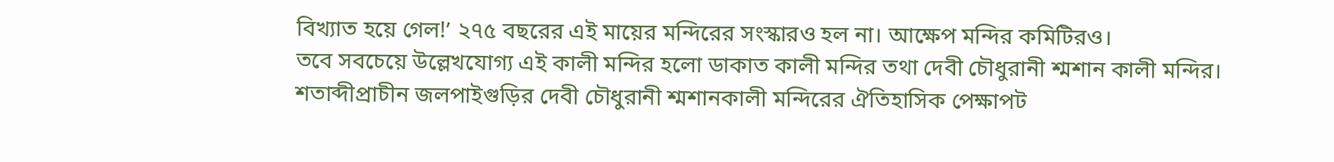বিখ্যাত হয়ে গেল!’ ২৭৫ বছরের এই মায়ের মন্দিরের সংস্কারও হল না। আক্ষেপ মন্দির কমিটিরও।
তবে সবচেয়ে উল্লেখযোগ্য এই কালী মন্দির হলো ডাকাত কালী মন্দির তথা দেবী চৌধুরানী শ্মশান কালী মন্দির।
শতাব্দীপ্রাচীন জলপাইগুড়ির দেবী চৌধুরানী শ্মশানকালী মন্দিরের ঐতিহাসিক পেক্ষাপট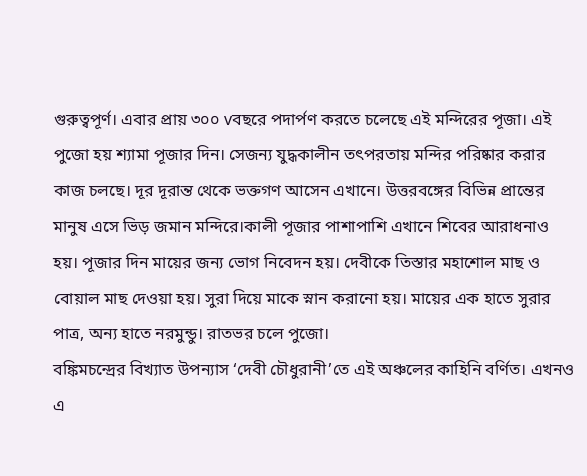গুরুত্বপূর্ণ। এবার প্রায় ৩০০ vবছরে পদার্পণ করতে চলেছে এই মন্দিরের পূজা। এই পুজো হয় শ্যামা পূজার দিন। সেজন্য যুদ্ধকালীন তৎপরতায় মন্দির পরিষ্কার করার কাজ চলছে। দূর দূরান্ত থেকে ভক্তগণ আসেন এখানে। উত্তরবঙ্গের বিভিন্ন প্রান্তের মানুষ এসে ভিড় জমান মন্দিরে।কালী পূজার পাশাপাশি এখানে শিবের আরাধনাও হয়। পূজার দিন মায়ের জন্য ভোগ নিবেদন হয়। দেবীকে তিস্তার মহাশোল মাছ ও বোয়াল মাছ দেওয়া হয়। সুরা দিয়ে মাকে স্নান করানো হয়। মায়ের এক হাতে সুরার পাত্র‌, অন্য হাতে নরমুন্ডু। রাতভর চলে পুজো।
বঙ্কিমচন্দ্রের বিখ্যাত উপন্যাস ‘দেবী চৌধুরানী’তে এই অঞ্চলের কাহিনি বর্ণিত। এখনও এ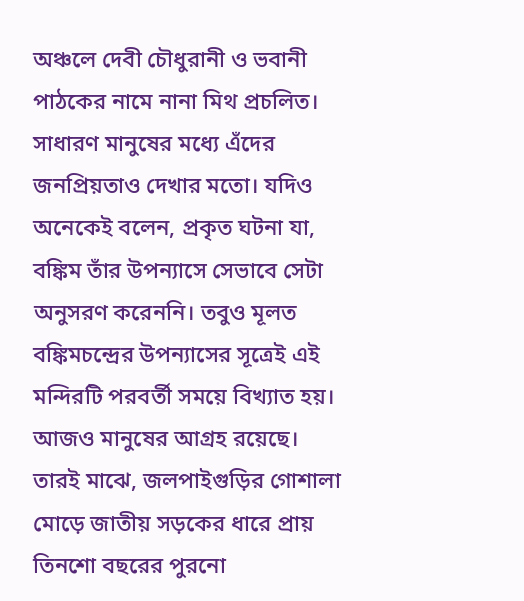অঞ্চলে দেবী চৌধুরানী ও ভবানী পাঠকের নামে নানা মিথ প্রচলিত। সাধারণ মানুষের মধ্যে এঁদের জনপ্রিয়তাও দেখার মতো। যদিও অনেকেই বলেন, প্রকৃত ঘটনা যা, বঙ্কিম তাঁর উপন্যাসে সেভাবে সেটা অনুসরণ করেননি। তবুও মূলত বঙ্কিমচন্দ্রের উপন্যাসের সূত্রেই এই মন্দিরটি পরবর্তী সময়ে বিখ্যাত হয়। আজও মানুষের আগ্রহ রয়েছে।
তারই মাঝে, জলপাইগুড়ির গোশালা মোড়ে জাতীয় সড়কের ধারে প্রায় তিনশো বছরের পুরনো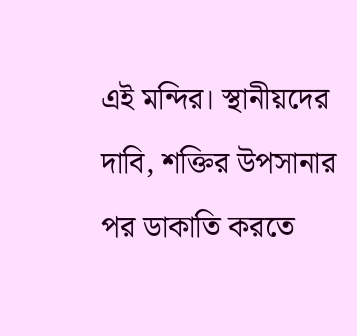এই মন্দির। স্থানীয়দের দাবি, শক্তির উপসানার পর ডাকাতি করতে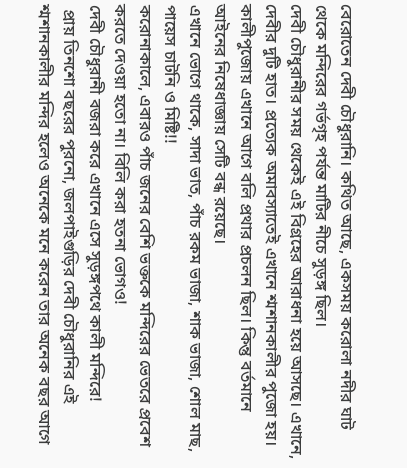বেরোতেন দেবী চৌধুরানি। কথিত আছে, একসময় করোলা নদীর ঘাট থেকে মন্দিরের গর্ভগৃহ পর্যন্ত মাটির নীচে সুড়ঙ্গ ছিল।
দেবী চৌধুরানীর সময় থেকেই এই বিগ্রহের আরাধনা হয়ে আসছে। এখানে, দেবীর দুটি হাত। প্রত্যেক অমাবস্যাতেই এখানে শ্মশানকালীর পুজো হয়। কালীপুজোয় এখানে আগে বলি প্রথার প্রচলন ছিল। কিন্তু বর্তমানে আইনের নিষেধাজ্ঞায় সেটি বন্ধ রয়েছে।
এখানে ভোগে থাকে, সাদা ভাত, পাঁচ রকম ভাজা, শাক ভাজা, শোল মাছ, পায়েস চাটনি ও মিষ্টি!!
করোনাকালে, এবারও পাঁচ জনের বেশি ভক্তকে মন্দিরের ভেতরে প্রবেশ করতে দেওয়া হতো না। বিলি করা হতনা ভোগও!
দেবী চৌধুরানী বজরা করে এখানে এসে সুড়ঙ্গপথে কালী মন্দিরে!
 প্রায় তিনশো বছরের পুরনো, জলপাইগুড়ির দেবী চৌধুরানির এই শ্মশানকালীর মন্দির হলেও অনেকে মনে করেন তার অনেক বছর আগে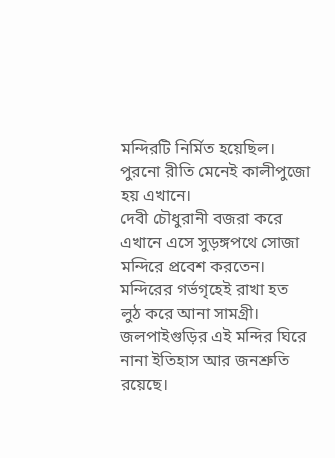মন্দিরটি নির্মিত হয়েছিল। পুরনো রীতি মেনেই কালীপুজো হয় এখানে।
দেবী চৌধুরানী বজরা করে এখানে এসে সুড়ঙ্গপথে সোজা মন্দিরে প্রবেশ করতেন। মন্দিরের গর্ভগৃহেই রাখা হত লুঠ করে আনা সামগ্রী। জলপাইগুড়ির এই মন্দির ঘিরে নানা ইতিহাস আর জনশ্রুতি রয়েছে।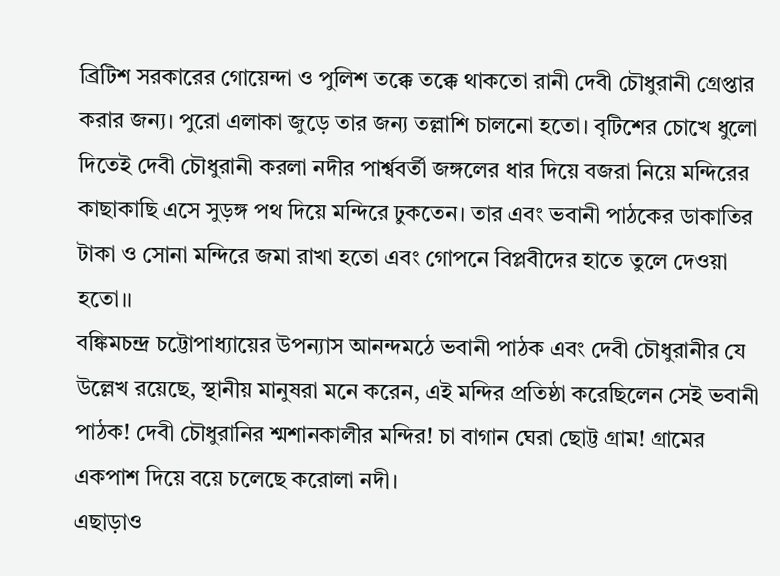ব্রিটিশ সরকারের গোয়েন্দা ও পুলিশ তক্কে তক্কে থাকতো রানী দেবী চৌধুরানী গ্রেপ্তার করার জন্য। পুরো এলাকা জুড়ে তার জন্য তল্লাশি চালনো হতো। বৃটিশের চোখে ধুলো দিতেই দেবী চৌধুরানী করলা নদীর পার্শ্ববর্তী জঙ্গলের ধার দিয়ে বজরা নিয়ে মন্দিরের কাছাকাছি এসে সুড়ঙ্গ পথ দিয়ে মন্দিরে ঢুকতেন। তার এবং ভবানী পাঠকের ডাকাতির টাকা ও সোনা মন্দিরে জমা রাখা হতো এবং গোপনে বিপ্লবীদের হাতে তুলে দেওয়া হতো।।
বঙ্কিমচন্দ্র চট্টোপাধ্যায়ের উপন্যাস আনন্দমঠে ভবানী পাঠক এবং দেবী চৌধুরানীর যে উল্লেখ রয়েছে, স্থানীয় মানুষরা মনে করেন, এই মন্দির প্রতিষ্ঠা করেছিলেন সেই ভবানী পাঠক! দেবী চৌধুরানির শ্মশানকালীর মন্দির! চা বাগান ঘেরা ছোট্ট গ্রাম! গ্রামের একপাশ দিয়ে বয়ে চলেছে করোলা নদী।
এছাড়াও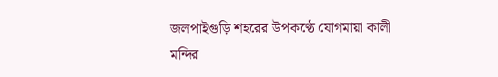জলপাইগুড়ি শহরের উপকণ্ঠে যোগমায়া কালী মন্দির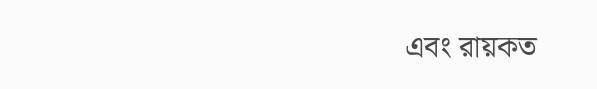এবং রায়কত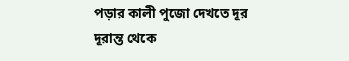পড়ার কালী পুজো দেখতে দূর দূরান্ত থেকে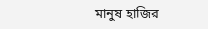মানুষ হাজির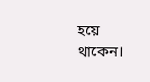হয়ে থাকেন।